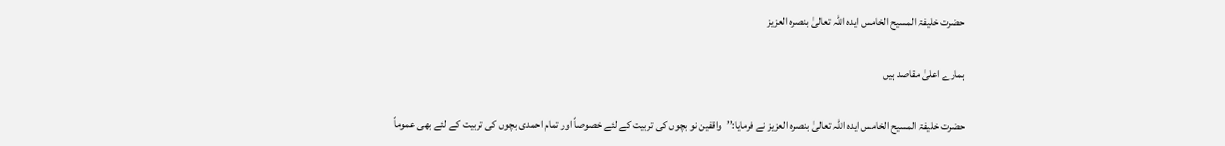حضرت خلیفۃ المسیح الخامس ایدہ اللہ تعالیٰ بنصرہ العزیز

ہمارے اعلیٰ مقاصد ہیں

حضرت خلیفۃ المسیح الخامس ایدہ اللہ تعالیٰ بنصرہ العزیز نے فرمایا:’’واقفین نو بچوں کی تربیت کے لئے خصوصاً اور تمام احمدی بچوں کی تربیت کے لئے بھی عموماً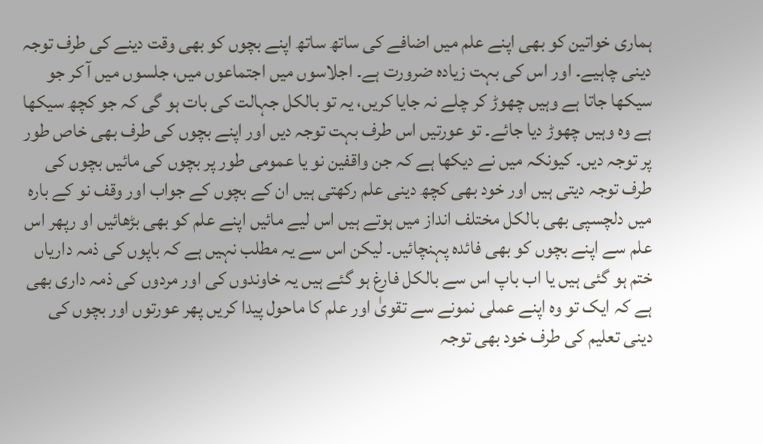ہماری خواتین کو بھی اپنے علم میں اضافے کی ساتھ ساتھ اپنے بچوں کو بھی وقت دینے کی طرف توجہ دینی چاہیے۔ اور اس کی بہت زیادہ ضرورت ہے۔ اجلاسوں میں اجتماعوں میں، جلسوں میں آ کر جو سیکھا جاتا ہے وہیں چھوڑ کر چلے نہ جایا کریں، یہ تو بالکل جہالت کی بات ہو گی کہ جو کچھ سیکھا ہے وہ وہیں چھوڑ دیا جائے۔ تو عورتیں اس طرف بہت توجہ دیں اور اپنے بچوں کی طرف بھی خاص طور پر توجہ دیں۔ کیونکہ میں نے دیکھا ہے کہ جن واقفین نو یا عمومی طور پر بچوں کی مائیں بچوں کی طرف توجہ دیتی ہیں اور خود بھی کچھ دینی علم رکھتی ہیں ان کے بچوں کے جواب اور وقف نو کے بارہ میں دلچسپی بھی بالکل مختلف انداز میں ہوتے ہیں اس لیے مائیں اپنے علم کو بھی بڑھائیں او رپھر اس علم سے اپنے بچوں کو بھی فائدہ پہنچائیں۔ لیکن اس سے یہ مطلب نہیں ہے کہ باپوں کی ذمہ داریاں ختم ہو گئی ہیں یا اب باپ اس سے بالکل فارغ ہو گئے ہیں یہ خاوندوں کی اور مردوں کی ذمہ داری بھی ہے کہ ایک تو وہ اپنے عملی نمونے سے تقویٰ اور علم کا ماحول پیدا کریں پھر عورتوں اور بچوں کی دینی تعلیم کی طرف خود بھی توجہ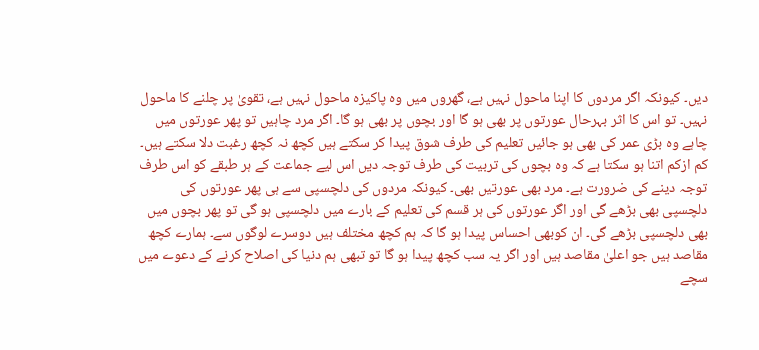دیں۔ کیونکہ اگر مردوں کا اپنا ماحول نہیں ہے، گھروں میں وہ پاکیزہ ماحول نہیں ہے، تقویٰ پر چلنے کا ماحول نہیں۔ تو اس کا اثر بہرحال عورتوں پر بھی ہو گا اور بچوں پر بھی ہو گا۔ اگر مرد چاہیں تو پھر عورتوں میں چاہے وہ بڑی عمر کی بھی ہو جائیں تعلیم کی طرف شوق پیدا کر سکتے ہیں کچھ نہ کچھ رغبت دلا سکتے ہیں۔ کم ازکم اتنا ہو سکتا ہے کہ وہ بچوں کی تربیت کی طرف توجہ دیں اس لیے جماعت کے ہر طبقے کو اس طرف توجہ دینے کی ضرورت ہے۔ مرد بھی عورتیں بھی۔ کیونکہ مردوں کی دلچسپی سے ہی پھر عورتوں کی دلچسپی بھی بڑھے گی اور اگر عورتوں کی ہر قسم کی تعلیم کے بارے میں دلچسپی ہو گی تو پھر بچوں میں بھی دلچسپی بڑھے گی۔ ان کوبھی احساس پیدا ہو گا کہ ہم کچھ مختلف ہیں دوسرے لوگوں سے۔ ہمارے کچھ مقاصد ہیں جو اعلیٰ مقاصد ہیں اور اگر یہ سب کچھ پیدا ہو گا تو تبھی ہم دنیا کی اصلاح کرنے کے دعوے میں سچے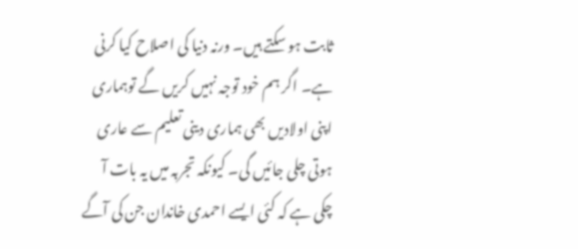ثابت ہو سکتے ہیں۔ ورنہ دنیا کی اصلاح کیا کرنی ہے۔ اگر ہم خود توجہ نہیں کریں گے توہماری اپنی اولادیں بھی ہماری دینی تعلیم سے عاری ہوتی چلی جائیں گی۔ کیونکہ تجربہ میں یہ بات آ چکی ہے کہ کئی ایسے احمدی خاندان جن کی آگے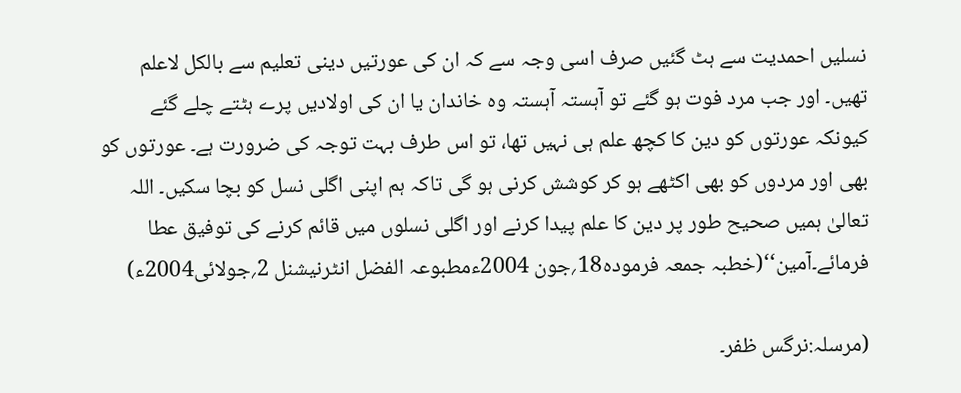نسلیں احمدیت سے ہٹ گئیں صرف اسی وجہ سے کہ ان کی عورتیں دینی تعلیم سے بالکل لاعلم تھیں۔ اور جب مرد فوت ہو گئے تو آہستہ آہستہ وہ خاندان یا ان کی اولادیں پرے ہٹتے چلے گئے کیونکہ عورتوں کو دین کا کچھ علم ہی نہیں تھا، تو اس طرف بہت توجہ کی ضرورت ہے۔ عورتوں کو بھی اور مردوں کو بھی اکٹھے ہو کر کوشش کرنی ہو گی تاکہ ہم اپنی اگلی نسل کو بچا سکیں۔ اللہ تعالیٰ ہمیں صحیح طور پر دین کا علم پیدا کرنے اور اگلی نسلوں میں قائم کرنے کی توفیق عطا فرمائے۔آمین‘‘(خطبہ جمعہ فرمودہ18؍جون 2004ءمطبوعہ الفضل انٹرنیشنل 2؍جولائی2004ء)

(مرسلہ:نرگس ظفر۔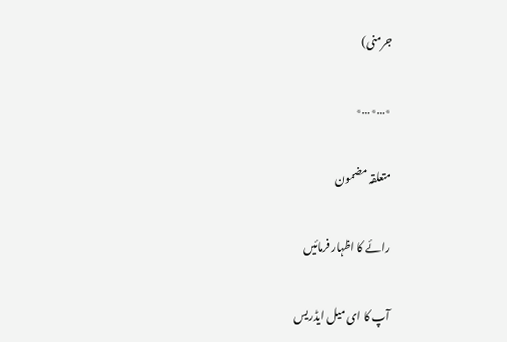جرمنی)

٭…٭…٭

متعلقہ مضمون

رائے کا اظہار فرمائیں

آپ کا ای میل ایڈریس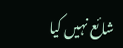شائع نہیں کیا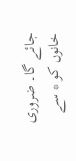جائے گا۔ ضروری خانوں کو * سے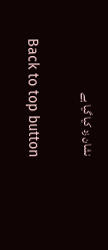نشان زد کیا گیا ہے

Back to top button